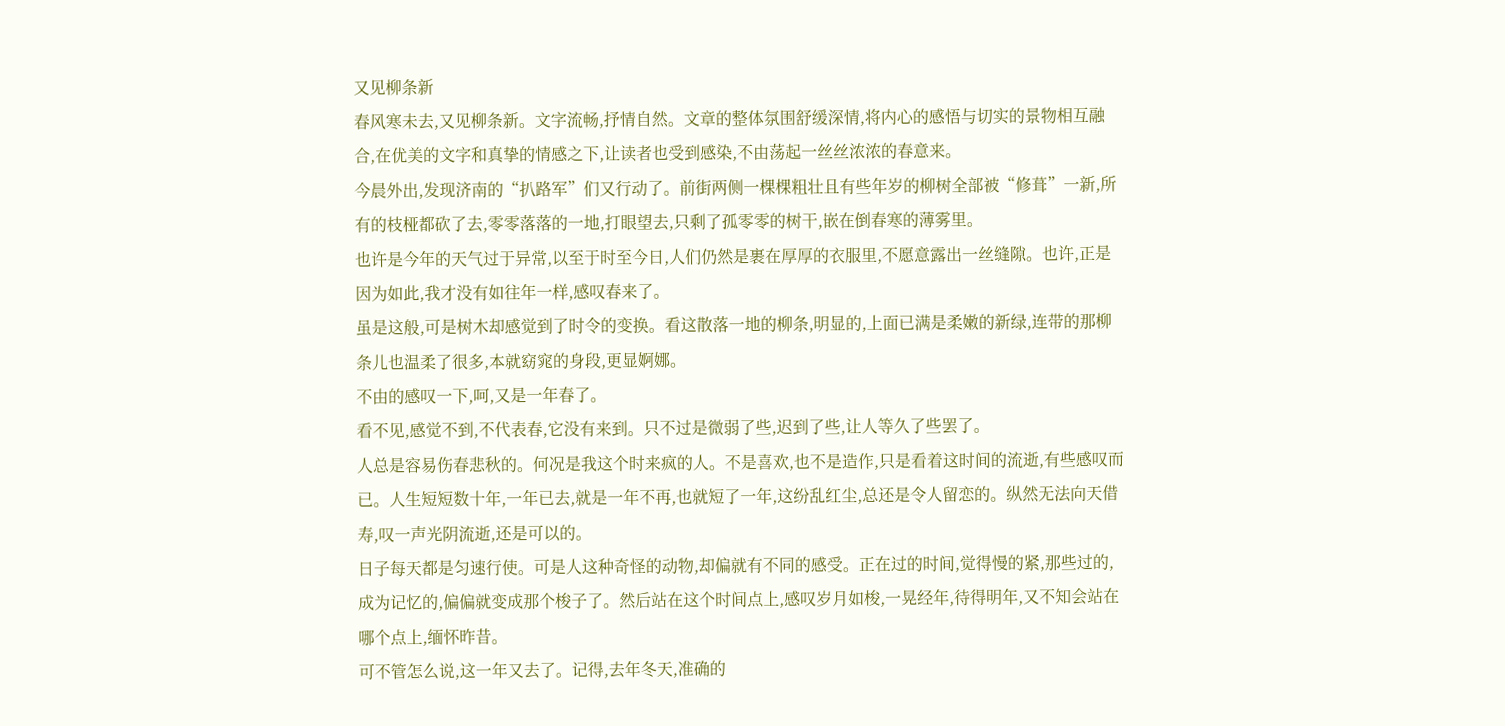又见柳条新
春风寒未去,又见柳条新。文字流畅,抒情自然。文章的整体氛围舒缓深情,将内心的感悟与切实的景物相互融合,在优美的文字和真挚的情感之下,让读者也受到感染,不由荡起一丝丝浓浓的春意来。
今晨外出,发现济南的“扒路军”们又行动了。前街两侧一棵棵粗壮且有些年岁的柳树全部被“修葺”一新,所有的枝桠都砍了去,零零落落的一地,打眼望去,只剩了孤零零的树干,嵌在倒春寒的薄雾里。
也许是今年的天气过于异常,以至于时至今日,人们仍然是裹在厚厚的衣服里,不愿意露出一丝缝隙。也许,正是因为如此,我才没有如往年一样,感叹春来了。
虽是这般,可是树木却感觉到了时令的变换。看这散落一地的柳条,明显的,上面已满是柔嫩的新绿,连带的那柳条儿也温柔了很多,本就窈窕的身段,更显婀娜。
不由的感叹一下,呵,又是一年春了。
看不见,感觉不到,不代表春,它没有来到。只不过是微弱了些,迟到了些,让人等久了些罢了。
人总是容易伤春悲秋的。何况是我这个时来疯的人。不是喜欢,也不是造作,只是看着这时间的流逝,有些感叹而已。人生短短数十年,一年已去,就是一年不再,也就短了一年,这纷乱红尘,总还是令人留恋的。纵然无法向天借寿,叹一声光阴流逝,还是可以的。
日子每天都是匀速行使。可是人这种奇怪的动物,却偏就有不同的感受。正在过的时间,觉得慢的紧,那些过的,成为记忆的,偏偏就变成那个梭子了。然后站在这个时间点上,感叹岁月如梭,一晃经年,待得明年,又不知会站在哪个点上,缅怀昨昔。
可不管怎么说,这一年又去了。记得,去年冬天,准确的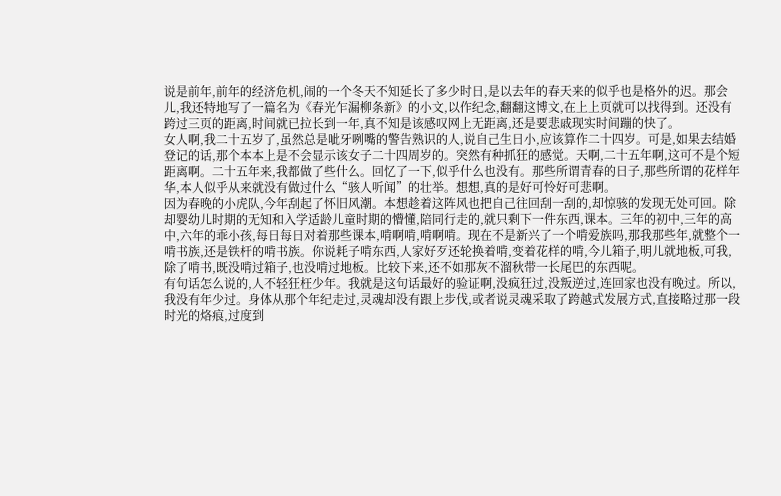说是前年,前年的经济危机,闹的一个冬天不知延长了多少时日,是以去年的春天来的似乎也是格外的迟。那会儿,我还特地写了一篇名为《春光乍漏柳条新》的小文,以作纪念,翻翻这博文,在上上页就可以找得到。还没有跨过三页的距离,时间就已拉长到一年,真不知是该感叹网上无距离,还是要悲戚现实时间蹦的快了。
女人啊,我二十五岁了,虽然总是呲牙咧嘴的警告熟识的人,说自己生日小,应该算作二十四岁。可是,如果去结婚登记的话,那个本本上是不会显示该女子二十四周岁的。突然有种抓狂的感觉。天啊,二十五年啊,这可不是个短距离啊。二十五年来,我都做了些什么。回忆了一下,似乎什么也没有。那些所谓青春的日子,那些所谓的花样年华,本人似乎从来就没有做过什么“骇人听闻”的壮举。想想,真的是好可怜好可悲啊。
因为春晚的小虎队,今年刮起了怀旧风潮。本想趁着这阵风也把自己往回刮一刮的,却惊骇的发现无处可回。除却婴幼儿时期的无知和入学适龄儿童时期的懵懂,陪同行走的,就只剩下一件东西,课本。三年的初中,三年的高中,六年的乖小孩,每日每日对着那些课本,啃啊啃,啃啊啃。现在不是新兴了一个啃爱族吗,那我那些年,就整个一啃书族,还是铁杆的啃书族。你说耗子啃东西,人家好歹还轮换着啃,变着花样的啃,今儿箱子,明儿就地板,可我,除了啃书,既没啃过箱子,也没啃过地板。比较下来,还不如那灰不溜秋带一长尾巴的东西呢。
有句话怎么说的,人不轻狂枉少年。我就是这句话最好的验证啊,没疯狂过,没叛逆过,连回家也没有晚过。所以,我没有年少过。身体从那个年纪走过,灵魂却没有跟上步伐,或者说灵魂采取了跨越式发展方式,直接略过那一段时光的烙痕,过度到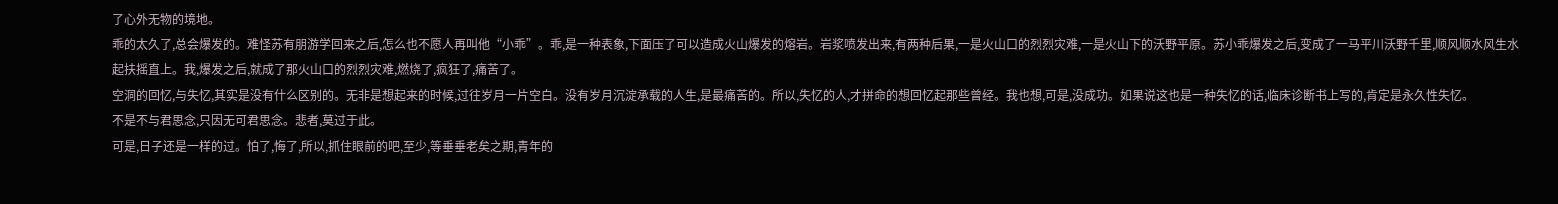了心外无物的境地。
乖的太久了,总会爆发的。难怪苏有朋游学回来之后,怎么也不愿人再叫他“小乖”。乖,是一种表象,下面压了可以造成火山爆发的熔岩。岩浆喷发出来,有两种后果,一是火山口的烈烈灾难,一是火山下的沃野平原。苏小乖爆发之后,变成了一马平川沃野千里,顺风顺水风生水起扶摇直上。我,爆发之后,就成了那火山口的烈烈灾难,燃烧了,疯狂了,痛苦了。
空洞的回忆,与失忆,其实是没有什么区别的。无非是想起来的时候,过往岁月一片空白。没有岁月沉淀承载的人生,是最痛苦的。所以,失忆的人,才拼命的想回忆起那些曾经。我也想,可是,没成功。如果说这也是一种失忆的话,临床诊断书上写的,肯定是永久性失忆。
不是不与君思念,只因无可君思念。悲者,莫过于此。
可是,日子还是一样的过。怕了,悔了,所以,抓住眼前的吧,至少,等垂垂老矣之期,青年的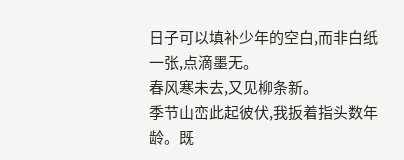日子可以填补少年的空白,而非白纸一张,点滴墨无。
春风寒未去,又见柳条新。
季节山峦此起彼伏,我扳着指头数年龄。既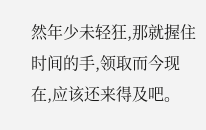然年少未轻狂,那就握住时间的手,领取而今现在,应该还来得及吧。